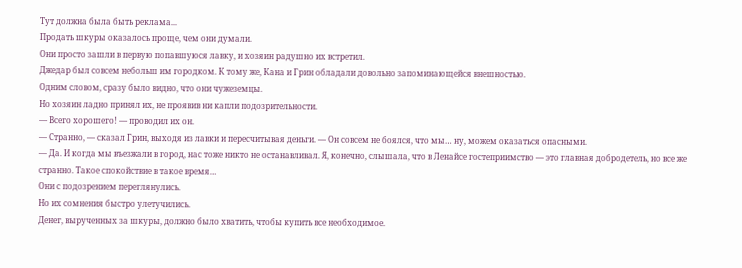Тут должна была быть реклама...
Продать шкуры оказалось проще, чем они думали.
Они просто зашли в первую попавшуюся лавку, и хозяин радушно их встретил.
Джедар был совсем небольш им городком. К тому же, Кана и Грин обладали довольно запоминающейся внешностью.
Одним словом, сразу было видно, что они чужеземцы.
Но хозяин ладно принял их, не проявив ни капли подозрительности.
— Всего хорошего! — проводил их он.
— Странно, — сказал Грин, выходя из лавки и пересчитывая деньги. — Он совсем не боялся, что мы… ну, можем оказаться опасными.
— Да. И когда мы въезжали в город, нас тоже никто не останавливал. Я, конечно, слышала, что в Ленайсе гостеприимство — это главная добродетель, но все же странно. Такое спокойствие в такое время…
Они с подозрением переглянулись.
Но их сомнения быстро улетучились.
Денег, вырученных за шкуры, должно было хватить, чтобы купить все необходимое.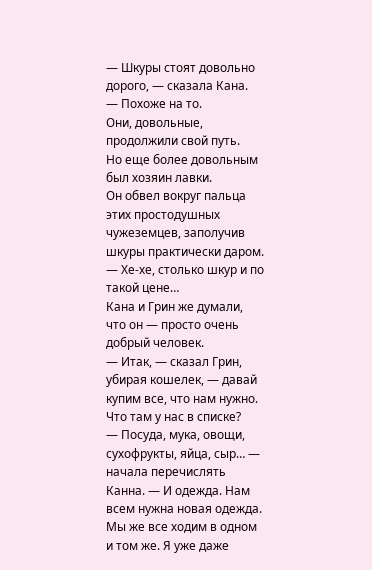— Шкуры стоят довольно дорого, — сказала Кана.
— Похоже на то.
Они, довольные, продолжили свой путь.
Но еще более довольным был хозяин лавки.
Он обвел вокруг пальца этих простодушных чужеземцев, заполучив шкуры практически даром.
— Хе-хе, столько шкур и по такой цене…
Кана и Грин же думали, что он — просто очень добрый человек.
— Итак, — сказал Грин, убирая кошелек, — давай купим все, что нам нужно. Что там у нас в списке?
— Посуда, мука, овощи, сухофрукты, яйца, сыр… — начала перечислять Канна. — И одежда. Нам всем нужна новая одежда. Мы же все ходим в одном и том же. Я уже даже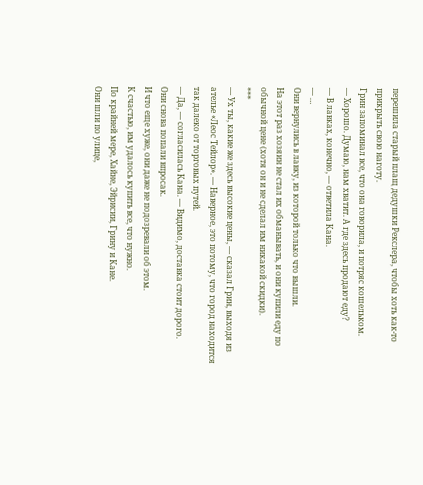перешила старый плащ дедушки Рекслера, чтобы хоть как-то прикрыть свою наготу.
Грин запоминал все, что она говорила, и потряс кошельком.
— Хорошо. Думаю, нам хватит. А где здесь продают еду?
— В лавках, конечно, — ответила Кана.
— …
Они вернулись в лавку, из которой только что вышли.
На этот раз хозяин не стал их обманывать, и они купили еду по обычной цене (хотя он и не сделал им никакой скидки).
***
— Ух ты, какие же здесь высокие цены, — сказал Грин, выходя из ателье «Леос Тейлор». — Наверное, это потому, что город находится так далеко от торговых путей.
— Да, — согласилась Кана. — Видимо, доставка стоит дорого.
Они снова попали впросак.
И что еще хуже, они даже не подозревали об этом.
К счастью, им удалось купить все, что нужно.
По крайней мере, Хайне, Эйрисии, Грину и Кане.
Они шли по улице,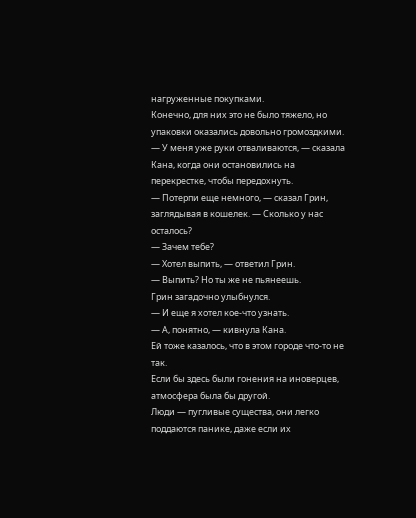нагруженные покупками.
Конечно, для них это не было тяжело, но упаковки оказались довольно громоздкими.
— У меня уже руки отваливаются, — сказала Кана, когда они остановились на перекрестке, чтобы передохнуть.
— Потерпи еще немного, — сказал Грин, заглядывая в кошелек. — Сколько у нас осталось?
— Зачем тебе?
— Хотел выпить, — ответил Грин.
— Выпить? Но ты же не пьянеешь.
Грин загадочно улыбнулся.
— И еще я хотел кое-что узнать.
— А, понятно, — кивнула Кана.
Ей тоже казалось, что в этом городе что-то не так.
Если бы здесь были гонения на иноверцев, атмосфера была бы другой.
Люди — пугливые существа, они легко поддаются панике, даже если их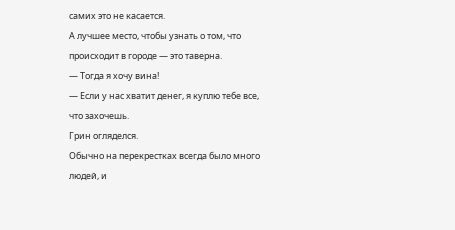самих это не касается.
А лучшее место, чтобы узнать о том, что происходит в городе — это таверна.
— Тогда я хочу вина!
— Если у нас хватит денег, я куплю тебе все, что захочешь.
Грин огляделся.
Обычно на перекрестках всегда было много людей, и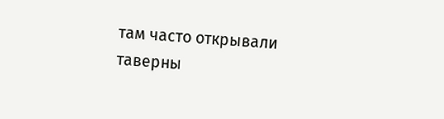там часто открывали таверны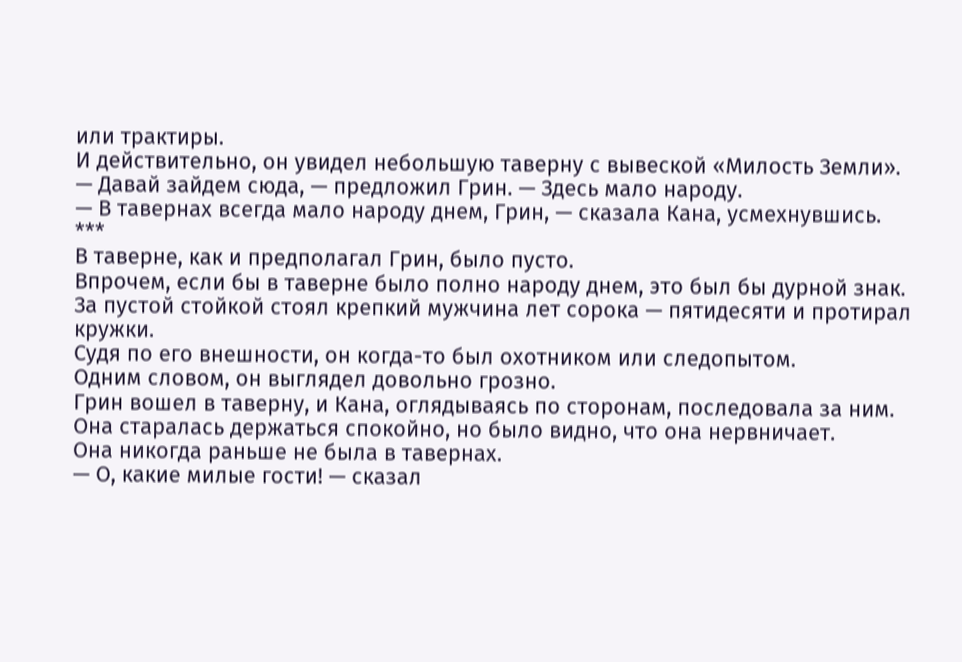или трактиры.
И действительно, он увидел небольшую таверну с вывеской «Милость Земли».
— Давай зайдем сюда, — предложил Грин. — Здесь мало народу.
— В тавернах всегда мало народу днем, Грин, — сказала Кана, усмехнувшись.
***
В таверне, как и предполагал Грин, было пусто.
Впрочем, если бы в таверне было полно народу днем, это был бы дурной знак.
За пустой стойкой стоял крепкий мужчина лет сорока — пятидесяти и протирал кружки.
Судя по его внешности, он когда-то был охотником или следопытом.
Одним словом, он выглядел довольно грозно.
Грин вошел в таверну, и Кана, оглядываясь по сторонам, последовала за ним.
Она старалась держаться спокойно, но было видно, что она нервничает.
Она никогда раньше не была в тавернах.
— О, какие милые гости! — сказал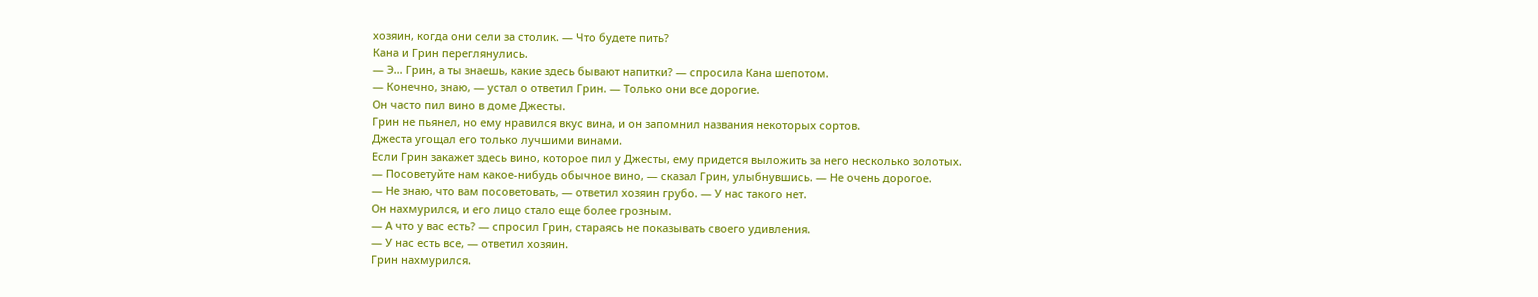хозяин, когда они сели за столик. — Что будете пить?
Кана и Грин переглянулись.
— Э… Грин, а ты знаешь, какие здесь бывают напитки? — спросила Кана шепотом.
— Конечно, знаю, — устал о ответил Грин. — Только они все дорогие.
Он часто пил вино в доме Джесты.
Грин не пьянел, но ему нравился вкус вина, и он запомнил названия некоторых сортов.
Джеста угощал его только лучшими винами.
Если Грин закажет здесь вино, которое пил у Джесты, ему придется выложить за него несколько золотых.
— Посоветуйте нам какое-нибудь обычное вино, — сказал Грин, улыбнувшись. — Не очень дорогое.
— Не знаю, что вам посоветовать, — ответил хозяин грубо. — У нас такого нет.
Он нахмурился, и его лицо стало еще более грозным.
— А что у вас есть? — спросил Грин, стараясь не показывать своего удивления.
— У нас есть все, — ответил хозяин.
Грин нахмурился.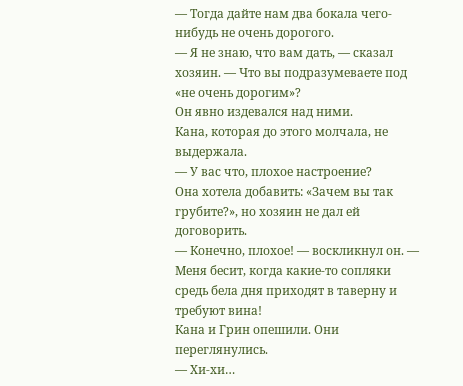— Тогда дайте нам два бокала чего-нибудь не очень дорогого.
— Я не знаю, что вам дать, — сказал хозяин. — Что вы подразумеваете под «не очень дорогим»?
Он явно издевался над ними.
Кана, которая до этого молчала, не выдержала.
— У вас что, плохое настроение?
Она хотела добавить: «Зачем вы так грубите?», но хозяин не дал ей договорить.
— Конечно, плохое! — воскликнул он. — Меня бесит, когда какие-то сопляки средь бела дня приходят в таверну и требуют вина!
Кана и Грин опешили. Они переглянулись.
— Хи-хи…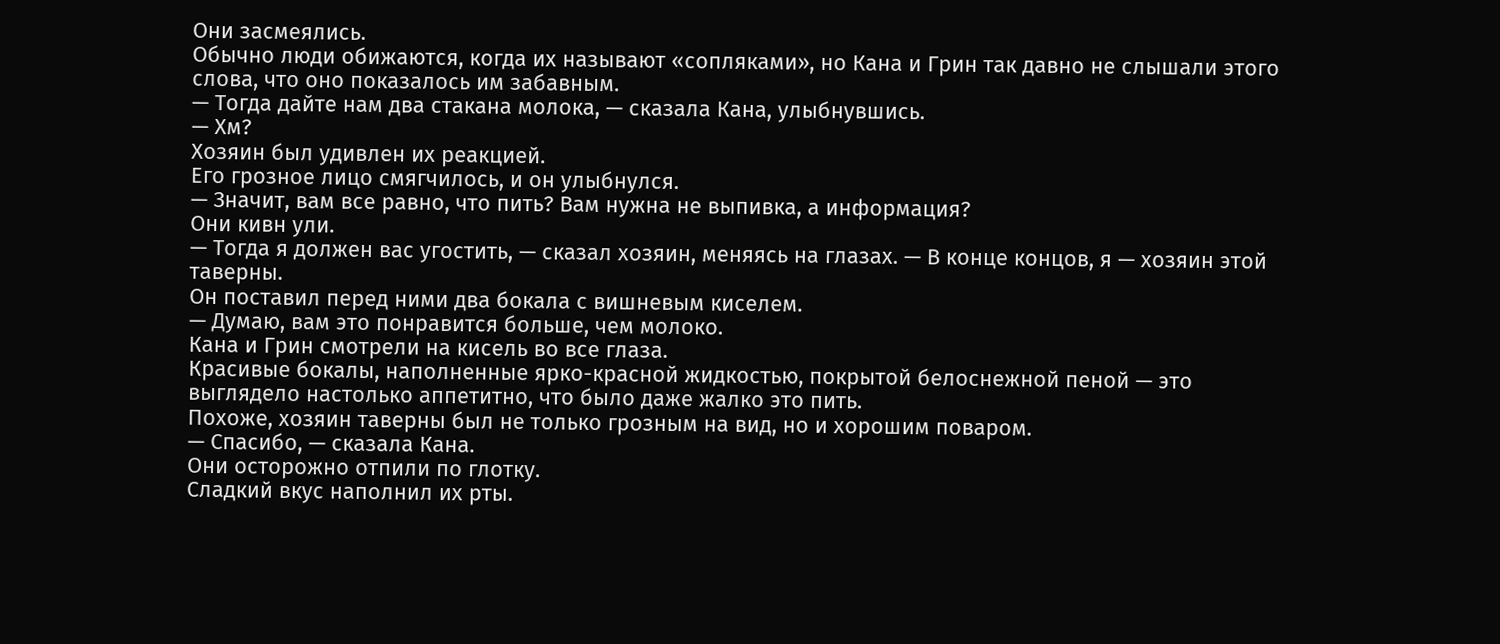Они засмеялись.
Обычно люди обижаются, когда их называют «сопляками», но Кана и Грин так давно не слышали этого слова, что оно показалось им забавным.
— Тогда дайте нам два стакана молока, — сказала Кана, улыбнувшись.
— Хм?
Хозяин был удивлен их реакцией.
Его грозное лицо смягчилось, и он улыбнулся.
— Значит, вам все равно, что пить? Вам нужна не выпивка, а информация?
Они кивн ули.
— Тогда я должен вас угостить, — сказал хозяин, меняясь на глазах. — В конце концов, я — хозяин этой таверны.
Он поставил перед ними два бокала с вишневым киселем.
— Думаю, вам это понравится больше, чем молоко.
Кана и Грин смотрели на кисель во все глаза.
Красивые бокалы, наполненные ярко-красной жидкостью, покрытой белоснежной пеной — это выглядело настолько аппетитно, что было даже жалко это пить.
Похоже, хозяин таверны был не только грозным на вид, но и хорошим поваром.
— Спасибо, — сказала Кана.
Они осторожно отпили по глотку.
Сладкий вкус наполнил их рты.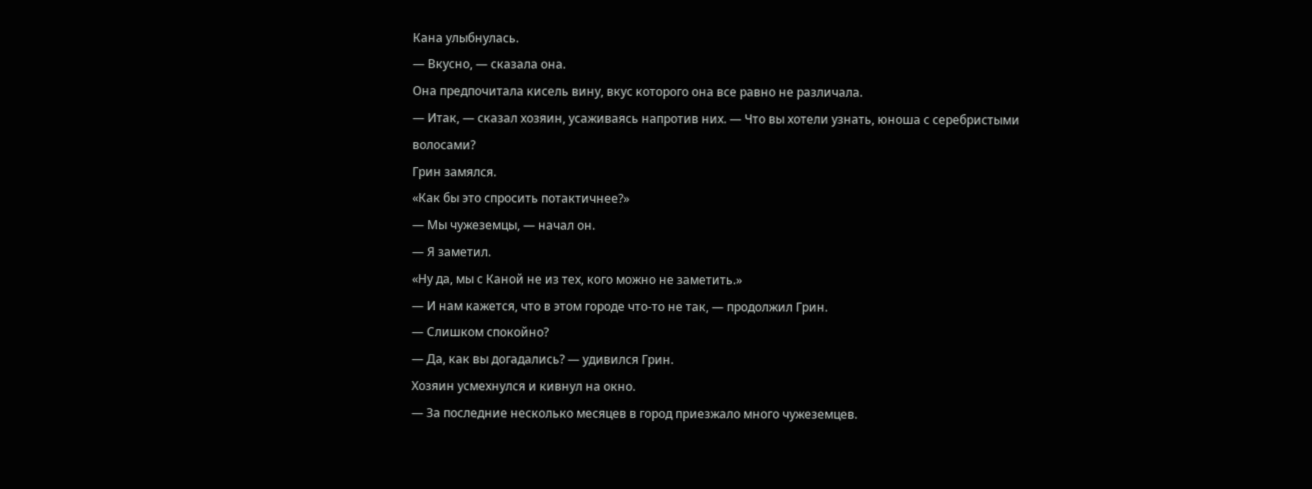Кана улыбнулась.
— Вкусно, — сказала она.
Она предпочитала кисель вину, вкус которого она все равно не различала.
— Итак, — сказал хозяин, усаживаясь напротив них. — Что вы хотели узнать, юноша с серебристыми волосами?
Грин замялся.
«Как бы это спросить потактичнее?»
— Мы чужеземцы, — начал он.
— Я заметил.
«Ну да, мы с Каной не из тех, кого можно не заметить.»
— И нам кажется, что в этом городе что-то не так, — продолжил Грин.
— Слишком спокойно?
— Да, как вы догадались? — удивился Грин.
Хозяин усмехнулся и кивнул на окно.
— За последние несколько месяцев в город приезжало много чужеземцев.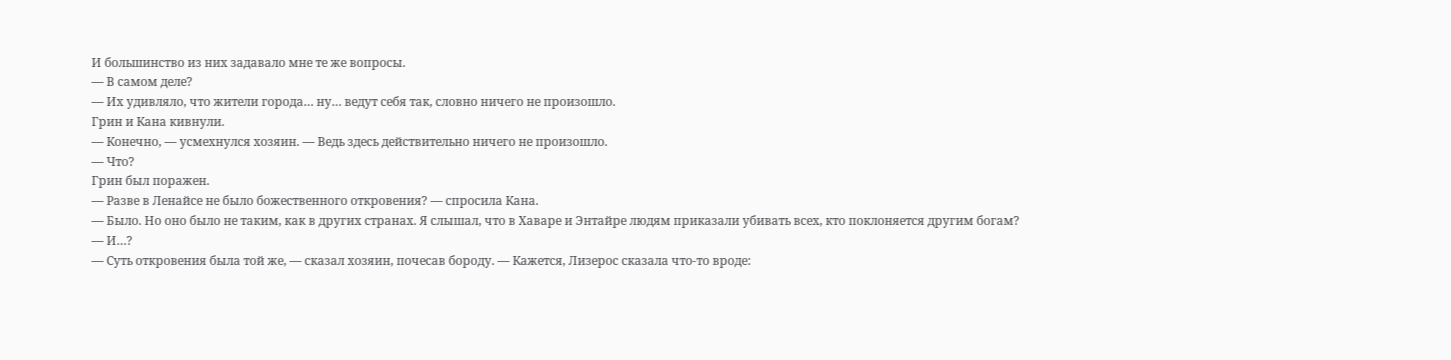И большинство из них задавало мне те же вопросы.
— В самом деле?
— Их удивляло, что жители города… ну… ведут себя так, словно ничего не произошло.
Грин и Кана кивнули.
— Конечно, — усмехнулся хозяин. — Ведь здесь действительно ничего не произошло.
— Что?
Грин был поражен.
— Разве в Ленайсе не было божественного откровения? — спросила Кана.
— Было. Но оно было не таким, как в других странах. Я слышал, что в Хаваре и Энтайре людям приказали убивать всех, кто поклоняется другим богам?
— И…?
— Суть откровения была той же, — сказал хозяин, почесав бороду. — Кажется, Лизерос сказала что-то вроде: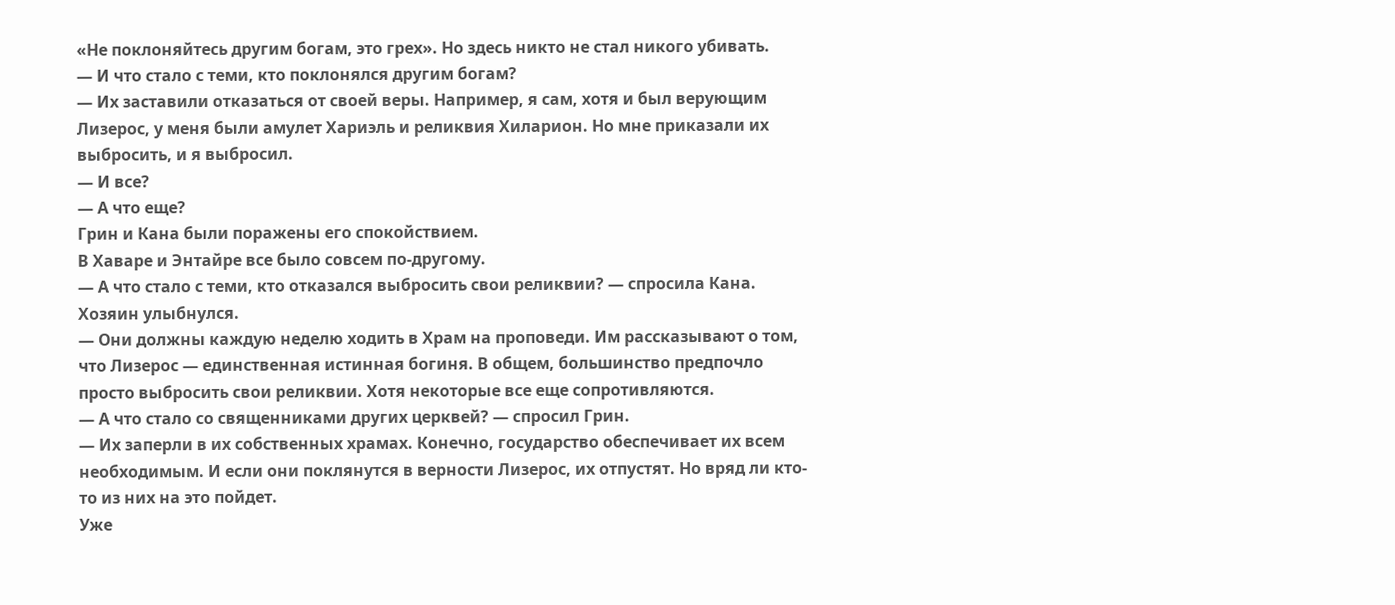«Не поклоняйтесь другим богам, это грех». Но здесь никто не стал никого убивать.
— И что стало с теми, кто поклонялся другим богам?
— Их заставили отказаться от своей веры. Например, я сам, хотя и был верующим Лизерос, у меня были амулет Хариэль и реликвия Хиларион. Но мне приказали их выбросить, и я выбросил.
— И все?
— А что еще?
Грин и Кана были поражены его спокойствием.
В Хаваре и Энтайре все было совсем по-другому.
— А что стало с теми, кто отказался выбросить свои реликвии? — спросила Кана.
Хозяин улыбнулся.
— Они должны каждую неделю ходить в Храм на проповеди. Им рассказывают о том, что Лизерос — единственная истинная богиня. В общем, большинство предпочло просто выбросить свои реликвии. Хотя некоторые все еще сопротивляются.
— А что стало со священниками других церквей? — спросил Грин.
— Их заперли в их собственных храмах. Конечно, государство обеспечивает их всем необходимым. И если они поклянутся в верности Лизерос, их отпустят. Но вряд ли кто-то из них на это пойдет.
Уже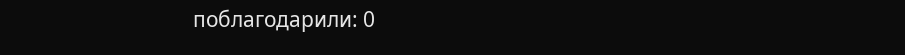поблагодарили: 0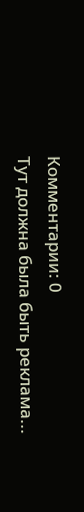Комментарии: 0
Тут должна была быть реклама...